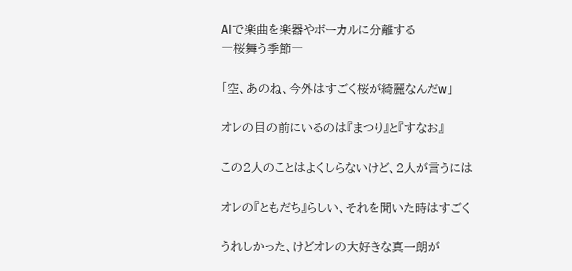AIで楽曲を楽器やボーカルに分離する
―桜舞う季節―

「空、あのね、今外はすごく桜が綺麗なんだw」

オレの目の前にいるのは『まつり』と『すなお』

この2人のことはよくしらないけど、2人が言うには

オレの『ともだち』らしい、それを聞いた時はすごく

うれしかった、けどオレの大好きな真一朗が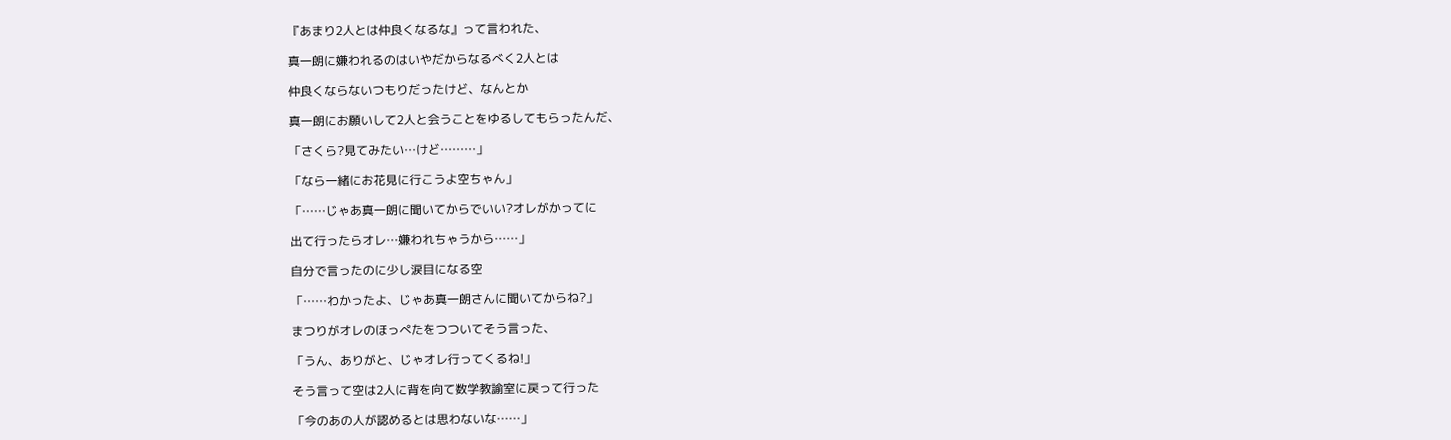『あまり2人とは仲良くなるな』って言われた、

真一朗に嫌われるのはいやだからなるべく2人とは

仲良くならないつもりだったけど、なんとか

真一朗にお願いして2人と会うことをゆるしてもらったんだ、

「さくら?見てみたい…けど………」

「なら一緒にお花見に行こうよ空ちゃん」

「……じゃあ真一朗に聞いてからでいい?オレがかってに

出て行ったらオレ…嫌われちゃうから……」

自分で言ったのに少し涙目になる空

「……わかったよ、じゃあ真一朗さんに聞いてからね?」

まつりがオレのほっぺたをつついてそう言った、

「うん、ありがと、じゃオレ行ってくるね!」

そう言って空は2人に背を向て数学教諭室に戻って行った

「今のあの人が認めるとは思わないな……」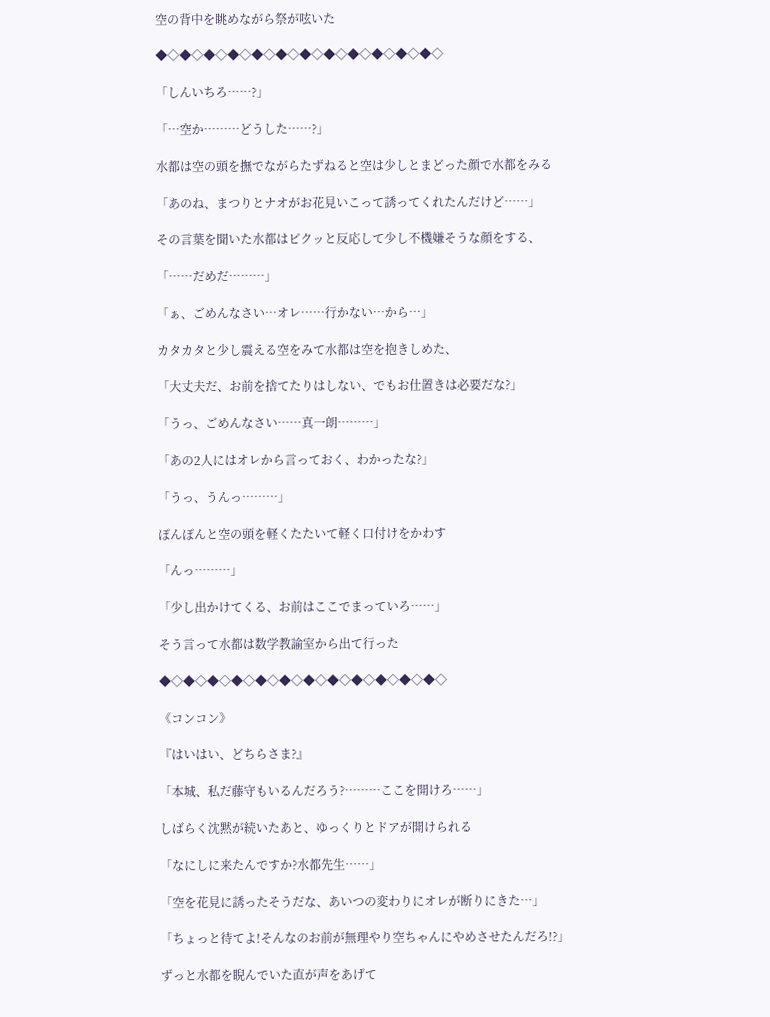空の背中を眺めながら祭が呟いた

◆◇◆◇◆◇◆◇◆◇◆◇◆◇◆◇◆◇◆◇◆◇◆◇

「しんいちろ……?」

「…空か………どうした……?」

水都は空の頭を撫でながらたずねると空は少しとまどった顔で水都をみる

「あのね、まつりとナオがお花見いこって誘ってくれたんだけど……」

その言葉を聞いた水都はピクッと反応して少し不機嫌そうな顔をする、

「……だめだ………」

「ぁ、ごめんなさい…オレ……行かない…から…」

カタカタと少し震える空をみて水都は空を抱きしめた、

「大丈夫だ、お前を捨てたりはしない、でもお仕置きは必要だな?」

「うっ、ごめんなさい……真一朗………」

「あの2人にはオレから言っておく、わかったな?」

「うっ、うんっ………」

ぽんぽんと空の頭を軽くたたいて軽く口付けをかわす

「んっ………」

「少し出かけてくる、お前はここでまっていろ……」

そう言って水都は数学教諭室から出て行った

◆◇◆◇◆◇◆◇◆◇◆◇◆◇◆◇◆◇◆◇◆◇◆◇

《コンコン》

『はいはい、どちらさま?』

「本城、私だ藤守もいるんだろう?………ここを開けろ……」

しばらく沈黙が続いたあと、ゆっくりとドアが開けられる

「なにしに来たんですか?水都先生……」

「空を花見に誘ったそうだな、あいつの変わりにオレが断りにきた…」

「ちょっと待てよ!そんなのお前が無理やり空ちゃんにやめさせたんだろ!?」

ずっと水都を睨んでいた直が声をあげて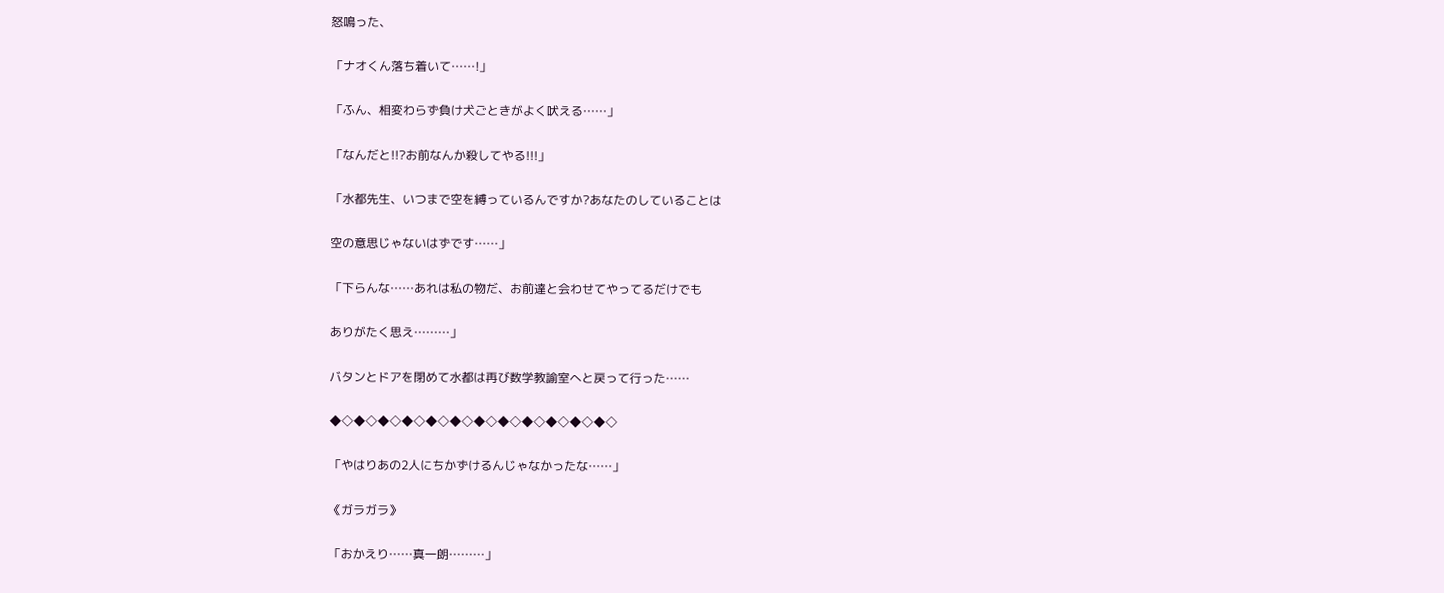怒鳴った、

「ナオくん落ち着いて……!」

「ふん、相変わらず負け犬ごときがよく吠える……」

「なんだと!!?お前なんか殺してやる!!!」

「水都先生、いつまで空を縛っているんですか?あなたのしていることは

空の意思じゃないはずです……」

「下らんな……あれは私の物だ、お前達と会わせてやってるだけでも

ありがたく思え………」

バタンとドアを閉めて水都は再び数学教諭室へと戻って行った……

◆◇◆◇◆◇◆◇◆◇◆◇◆◇◆◇◆◇◆◇◆◇◆◇

「やはりあの2人にちかずけるんじゃなかったな……」

《ガラガラ》

「おかえり……真一朗………」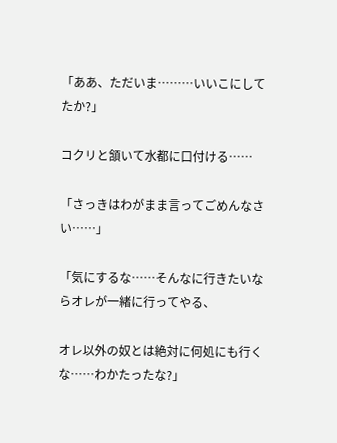「ああ、ただいま………いいこにしてたか?」

コクリと頷いて水都に口付ける……

「さっきはわがまま言ってごめんなさい……」

「気にするな……そんなに行きたいならオレが一緒に行ってやる、

オレ以外の奴とは絶対に何処にも行くな……わかたったな?」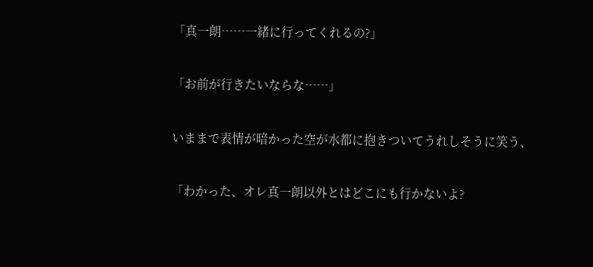「真一朗……一緒に行ってくれるの?」

「お前が行きたいならな……」

いままで表情が暗かった空が水都に抱きついてうれしそうに笑う、

「わかった、オレ真一朗以外とはどこにも行かないよ?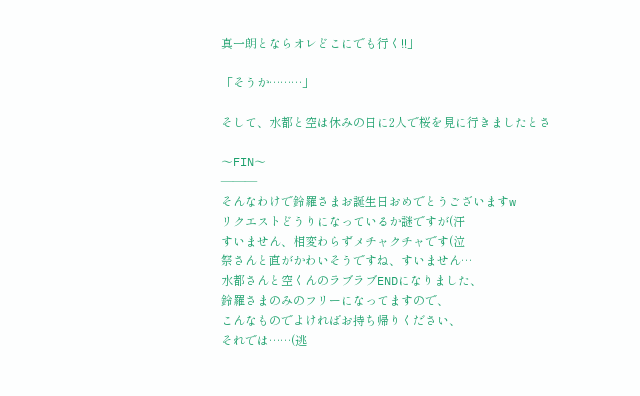真一朗とならオレどこにでも行く!!」

「そうか………」

そして、水都と空は休みの日に2人で桜を見に行きましたとさ

〜FIN〜
―――
そんなわけで鈴羅さまお誕生日おめでとうございますw
リクエストどうりになっているか謎ですが(汗
すいません、相変わらずメチャクチャです(泣
祭さんと直がかわいそうですね、すいません…
水都さんと空くんのラブラブENDになりました、
鈴羅さまのみのフリーになってますので、
こんなものでよければお持ち帰りください、
それでは……(逃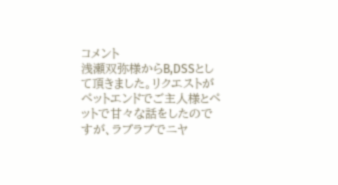コメント
浅瀬双弥様からB,DSSとして頂きました。リクエストがペットエンドでご主人様とペットで甘々な話をしたのですが、ラブラブでニヤ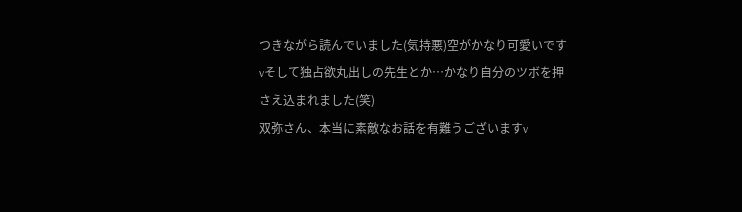つきながら読んでいました(気持悪)空がかなり可愛いですvそして独占欲丸出しの先生とか…かなり自分のツボを押さえ込まれました(笑)
双弥さん、本当に素敵なお話を有難うございますv